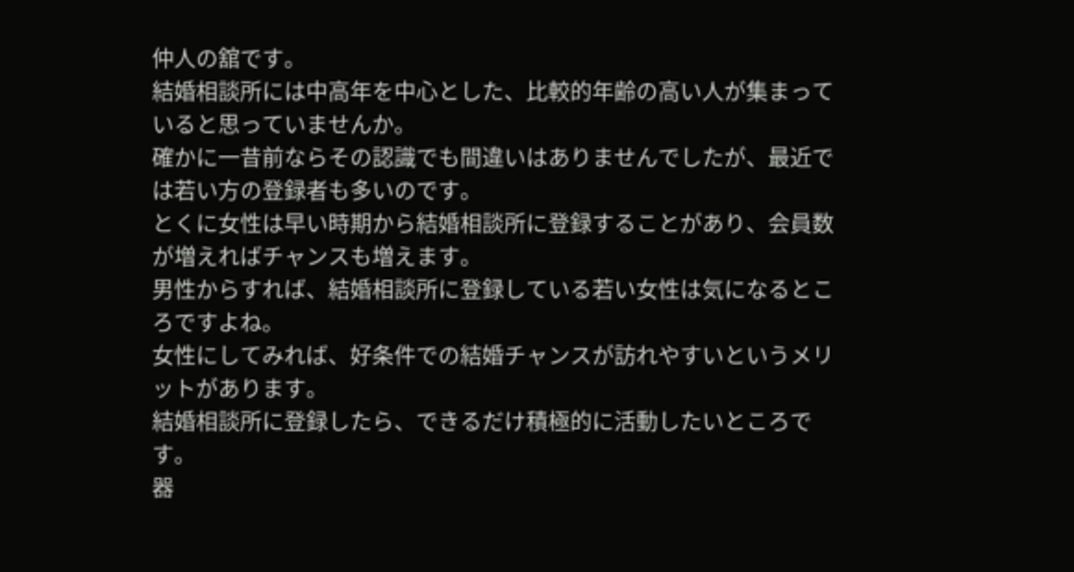仲人の舘です。
結婚相談所には中高年を中心とした、比較的年齢の高い人が集まっていると思っていませんか。
確かに一昔前ならその認識でも間違いはありませんでしたが、最近では若い方の登録者も多いのです。
とくに女性は早い時期から結婚相談所に登録することがあり、会員数が増えればチャンスも増えます。
男性からすれば、結婚相談所に登録している若い女性は気になるところですよね。
女性にしてみれば、好条件での結婚チャンスが訪れやすいというメリットがあります。
結婚相談所に登録したら、できるだけ積極的に活動したいところです。
器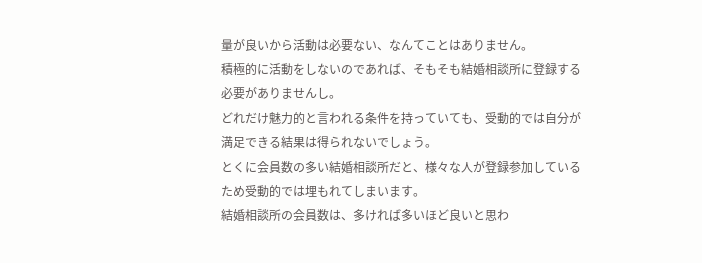量が良いから活動は必要ない、なんてことはありません。
積極的に活動をしないのであれば、そもそも結婚相談所に登録する必要がありませんし。
どれだけ魅力的と言われる条件を持っていても、受動的では自分が満足できる結果は得られないでしょう。
とくに会員数の多い結婚相談所だと、様々な人が登録参加しているため受動的では埋もれてしまいます。
結婚相談所の会員数は、多ければ多いほど良いと思わ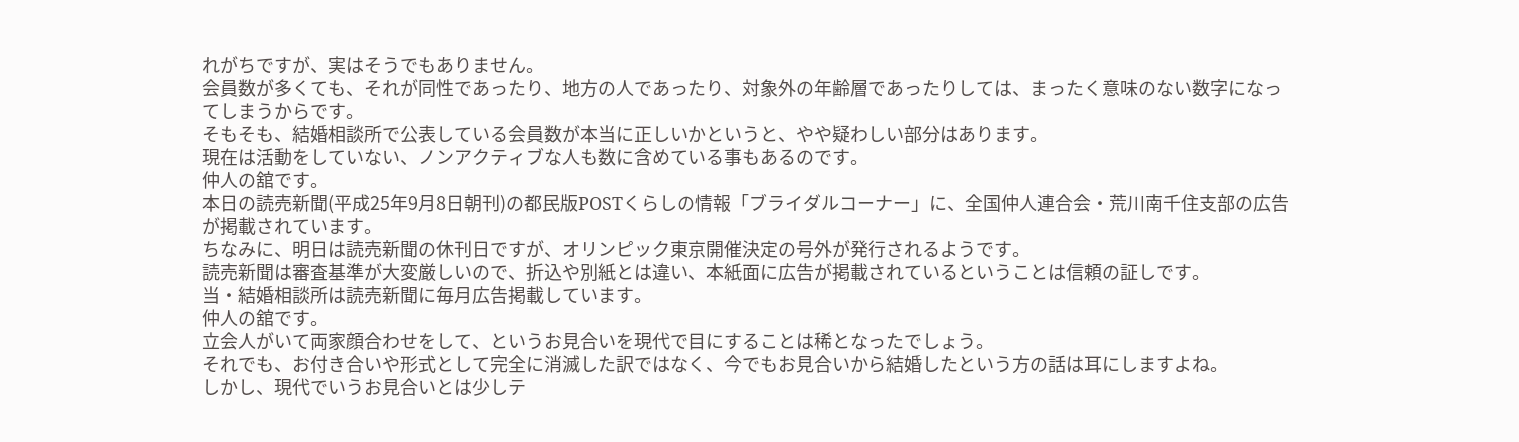れがちですが、実はそうでもありません。
会員数が多くても、それが同性であったり、地方の人であったり、対象外の年齢層であったりしては、まったく意味のない数字になってしまうからです。
そもそも、結婚相談所で公表している会員数が本当に正しいかというと、やや疑わしい部分はあります。
現在は活動をしていない、ノンアクティブな人も数に含めている事もあるのです。
仲人の舘です。
本日の読売新聞(平成25年9月8日朝刊)の都民版POSTくらしの情報「ブライダルコーナー」に、全国仲人連合会・荒川南千住支部の広告が掲載されています。
ちなみに、明日は読売新聞の休刊日ですが、オリンピック東京開催決定の号外が発行されるようです。
読売新聞は審査基準が大変厳しいので、折込や別紙とは違い、本紙面に広告が掲載されているということは信頼の証しです。
当・結婚相談所は読売新聞に毎月広告掲載しています。
仲人の舘です。
立会人がいて両家顔合わせをして、というお見合いを現代で目にすることは稀となったでしょう。
それでも、お付き合いや形式として完全に消滅した訳ではなく、今でもお見合いから結婚したという方の話は耳にしますよね。
しかし、現代でいうお見合いとは少しテ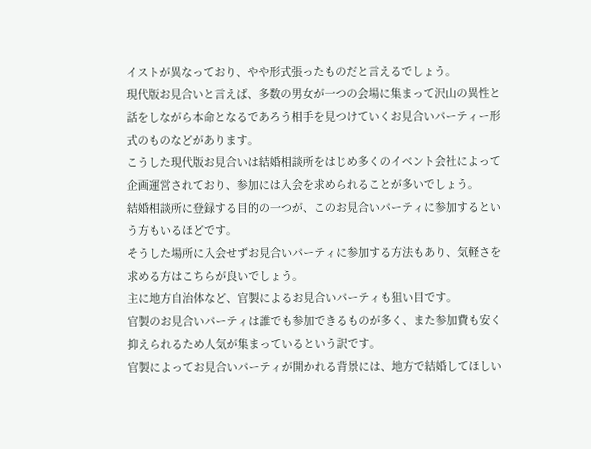イストが異なっており、やや形式張ったものだと言えるでしょう。
現代版お見合いと言えば、多数の男女が一つの会場に集まって沢山の異性と話をしながら本命となるであろう相手を見つけていくお見合いパーティー形式のものなどがあります。
こうした現代版お見合いは結婚相談所をはじめ多くのイベント会社によって企画運営されており、参加には入会を求められることが多いでしょう。
結婚相談所に登録する目的の一つが、このお見合いパーティに参加するという方もいるほどです。
そうした場所に入会せずお見合いパーティに参加する方法もあり、気軽さを求める方はこちらが良いでしょう。
主に地方自治体など、官製によるお見合いパーティも狙い目です。
官製のお見合いパーティは誰でも参加できるものが多く、また参加費も安く抑えられるため人気が集まっているという訳です。
官製によってお見合いパーティが開かれる背景には、地方で結婚してほしい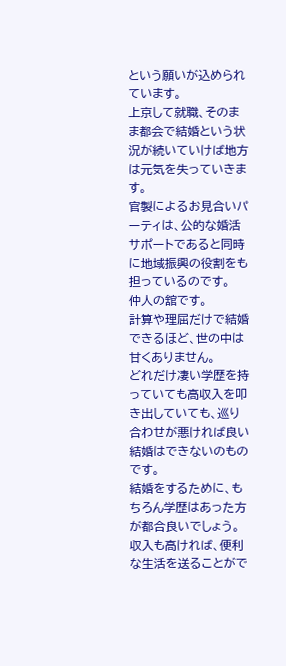という願いが込められています。
上京して就職、そのまま都会で結婚という状況が続いていけば地方は元気を失っていきます。
官製によるお見合いパーティは、公的な婚活サポートであると同時に地域振興の役割をも担っているのです。
仲人の舘です。
計算や理屈だけで結婚できるほど、世の中は甘くありません。
どれだけ凄い学歴を持っていても高収入を叩き出していても、巡り合わせが悪ければ良い結婚はできないのものです。
結婚をするために、もちろん学歴はあった方が都合良いでしょう。
収入も高ければ、便利な生活を送ることがで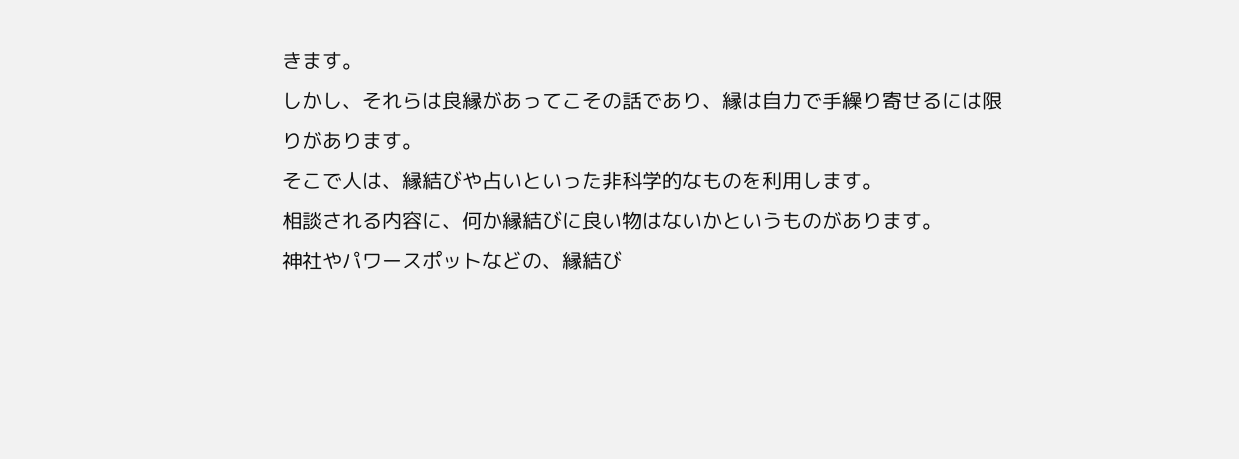きます。
しかし、それらは良縁があってこその話であり、縁は自力で手繰り寄せるには限りがあります。
そこで人は、縁結びや占いといった非科学的なものを利用します。
相談される内容に、何か縁結びに良い物はないかというものがあります。
神社やパワースポットなどの、縁結び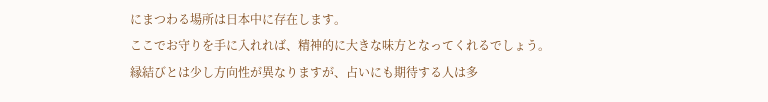にまつわる場所は日本中に存在します。
ここでお守りを手に入れれば、精神的に大きな味方となってくれるでしょう。
縁結びとは少し方向性が異なりますが、占いにも期待する人は多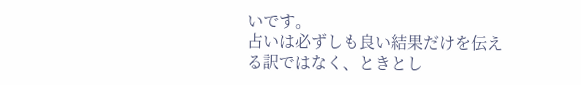いです。
占いは必ずしも良い結果だけを伝える訳ではなく、ときとし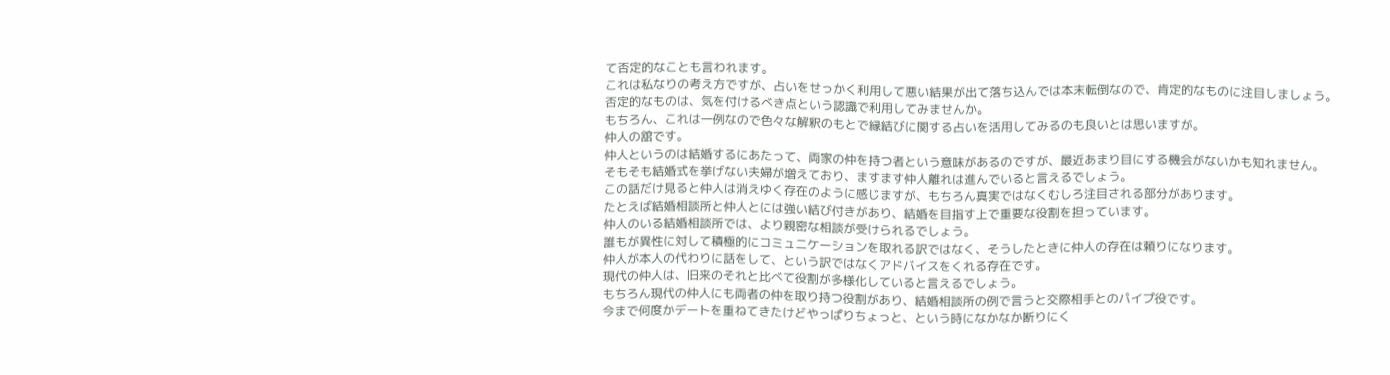て否定的なことも言われます。
これは私なりの考え方ですが、占いをせっかく利用して悪い結果が出て落ち込んでは本末転倒なので、肯定的なものに注目しましょう。
否定的なものは、気を付けるべき点という認識で利用してみませんか。
もちろん、これは一例なので色々な解釈のもとで縁結びに関する占いを活用してみるのも良いとは思いますが。
仲人の舘です。
仲人というのは結婚するにあたって、両家の仲を持つ者という意味があるのですが、最近あまり目にする機会がないかも知れません。
そもそも結婚式を挙げない夫婦が増えており、ますます仲人離れは進んでいると言えるでしょう。
この話だけ見ると仲人は消えゆく存在のように感じますが、もちろん真実ではなくむしろ注目される部分があります。
たとえば結婚相談所と仲人とには強い結び付きがあり、結婚を目指す上で重要な役割を担っています。
仲人のいる結婚相談所では、より親密な相談が受けられるでしょう。
誰もが異性に対して積極的にコミュニケーションを取れる訳ではなく、そうしたときに仲人の存在は頼りになります。
仲人が本人の代わりに話をして、という訳ではなくアドバイスをくれる存在です。
現代の仲人は、旧来のそれと比べて役割が多様化していると言えるでしょう。
もちろん現代の仲人にも両者の仲を取り持つ役割があり、結婚相談所の例で言うと交際相手とのパイプ役です。
今まで何度かデートを重ねてきたけどやっぱりちょっと、という時になかなか断りにく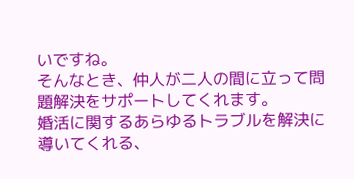いですね。
そんなとき、仲人が二人の間に立って問題解決をサポートしてくれます。
婚活に関するあらゆるトラブルを解決に導いてくれる、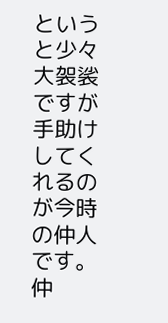というと少々大袈裟ですが手助けしてくれるのが今時の仲人です。
仲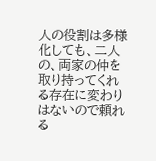人の役割は多様化しても、二人の、両家の仲を取り持ってくれる存在に変わりはないので頼れる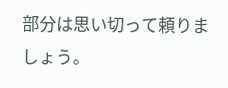部分は思い切って頼りましょう。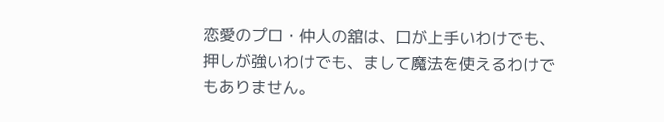恋愛のプロ・仲人の舘は、口が上手いわけでも、押しが強いわけでも、まして魔法を使えるわけでもありません。